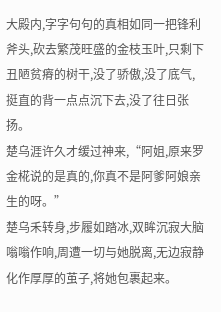大殿内,字字句句的真相如同一把锋利斧头,砍去繁茂旺盛的金枝玉叶,只剩下丑陋贫瘠的树干,没了骄傲,没了底气,挺直的背一点点沉下去,没了往日张扬。
楚乌涯许久才缓过神来,“阿姐,原来罗金椛说的是真的,你真不是阿爹阿娘亲生的呀。”
楚乌禾转身,步履如踏冰,双眸沉寂大脑嗡嗡作响,周遭一切与她脱离,无边寂静化作厚厚的茧子,将她包裹起来。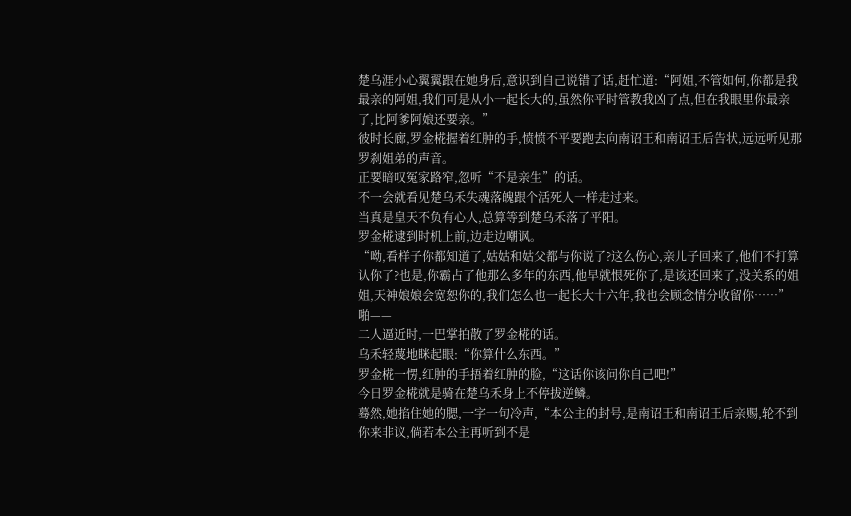楚乌涯小心翼翼跟在她身后,意识到自己说错了话,赶忙道:“阿姐,不管如何,你都是我最亲的阿姐,我们可是从小一起长大的,虽然你平时管教我凶了点,但在我眼里你最亲了,比阿爹阿娘还要亲。”
彼时长廊,罗金椛握着红肿的手,愤愤不平要跑去向南诏王和南诏王后告状,远远听见那罗刹姐弟的声音。
正要暗叹冤家路窄,忽听“不是亲生”的话。
不一会就看见楚乌禾失魂落魄跟个活死人一样走过来。
当真是皇天不负有心人,总算等到楚乌禾落了平阳。
罗金椛逮到时机上前,边走边嘲讽。
“呦,看样子你都知道了,姑姑和姑父都与你说了?这么伤心,亲儿子回来了,他们不打算认你了?也是,你霸占了他那么多年的东西,他早就恨死你了,是该还回来了,没关系的姐姐,天神娘娘会宽恕你的,我们怎么也一起长大十六年,我也会顾念情分收留你……”
啪——
二人逼近时,一巴掌拍散了罗金椛的话。
乌禾轻蔑地眯起眼:“你算什么东西。”
罗金椛一愣,红肿的手捂着红肿的脸,“这话你该问你自己吧!”
今日罗金椛就是骑在楚乌禾身上不停拔逆鳞。
蓦然,她掐住她的腮,一字一句冷声,“本公主的封号,是南诏王和南诏王后亲赐,轮不到你来非议,倘若本公主再听到不是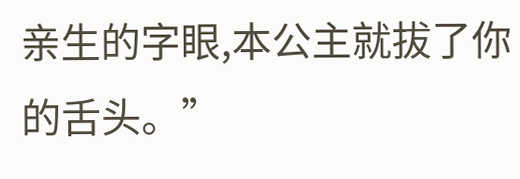亲生的字眼,本公主就拔了你的舌头。”